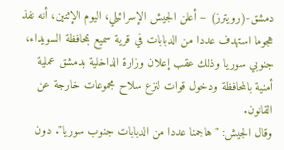دمشق-(رويترز) – أعلن الجيش الإسرائيلي، اليوم الإثنين، أنه نفذ هجوما استهدف عددا من الدبابات في قرية سميع بمحافظة السويداء، جنوبي سوريا وذلك عقب إعلان وزارة الداخلية بدمشق عملية أمنية بالمحافظة ودخول قوات لنزع سلاح مجموعات خارجة عن القانون.
وقال الجيش: "هاجمنا عددا من الدبابات جنوب سوريا". دون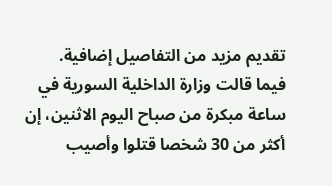تقديم مزيد من التفاصيل إضافية.
فيما قالت وزارة الداخلية السورية في ساعة مبكرة من صباح اليوم الاثنين، إن أكثر من 30 شخصا قتلوا وأصيب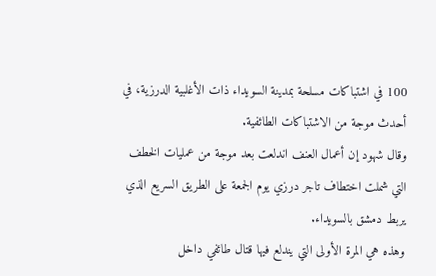100 في اشتباكات مسلحة بمدينة السويداء ذات الأغلبية الدرزية، في أحدث موجة من الاشتباكات الطائفية.
وقال شهود إن أعمال العنف اندلعت بعد موجة من عمليات الخطف التي شملت اختطاف تاجر درزي يوم الجمعة على الطريق السريع الذي يربط دمشق بالسويداء.
وهذه هي المرة الأولى التي يندلع فيها قتال طائفي داخل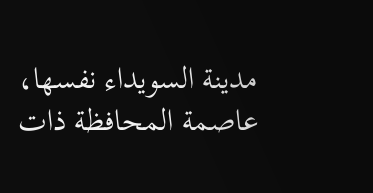مدينة السويداء نفسها، عاصمة المحافظة ذات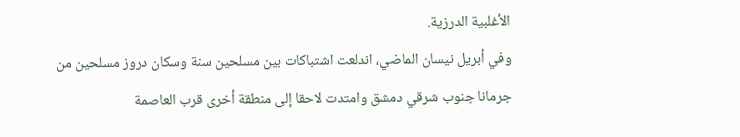الأغلبية الدرزية.
وفي أبريل نيسان الماضي، اندلعت اشتباكات بين مسلحين سنة وسكان دروز مسلحين من جرمانا جنوب شرقي دمشق وامتدت لاحقا إلى منطقة أخرى قرب العاصمة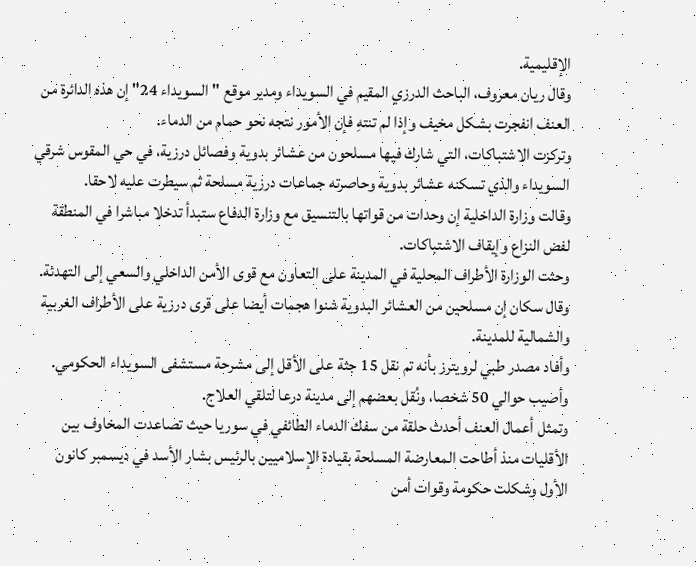الإقليمية.
وقال ريان معروف، الباحث الدرزي المقيم في السويداء ومدير موقع "السويداء 24" إن هذه الدائرة من العنف انفجرت بشكل مخيف وإذا لم تنتهِ فإن الأمور نتجه نحو حمام من الدماء.
وتركزت الاشتباكات، التي شارك فيها مسلحون من عشائر بدوية وفصائل درزية، في حي المقوس شرقي السويداء والذي تسكنه عشائر بدوية وحاصرته جماعات درزية مسلحة ثم سيطرت عليه لاحقا.
وقالت وزارة الداخلية إن وحدات من قواتها بالتنسيق مع وزارة الدفاع ستبدأ تدخلا مباشرا في المنطقة لفض النزاع وإيقاف الاشتباكات.
وحثت الوزارة الأطراف المحلية في المدينة على التعاون مع قوى الأمن الداخلي والسعي إلى التهدئة.
وقال سكان إن مسلحين من العشائر البدوية شنوا هجمات أيضا على قرى درزية على الأطراف الغربية والشمالية للمدينة.
وأفاد مصدر طبي لرويترز بأنه تم نقل 15 جثة على الأقل إلى مشرحة مستشفى السويداء الحكومي. وأصيب حوالي 50 شخصا، ونُقل بعضهم إلى مدينة درعا لتلقي العلاج.
وتمثل أعمال العنف أحدث حلقة من سفك الدماء الطائفي في سوريا حيث تصاعدت المخاوف بين الأقليات منذ أطاحت المعارضة المسلحة بقيادة الإسلاميين بالرئيس بشار الأسد في ديسمبر كانون الأول وشكلت حكومة وقوات أمن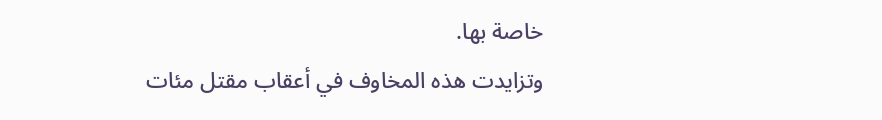خاصة بها.
وتزايدت هذه المخاوف في أعقاب مقتل مئات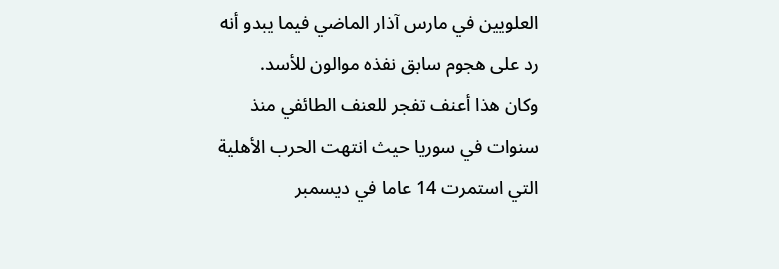العلويين في مارس آذار الماضي فيما يبدو أنه رد على هجوم سابق نفذه موالون للأسد.
وكان هذا أعنف تفجر للعنف الطائفي منذ سنوات في سوريا حيث انتهت الحرب الأهلية التي استمرت 14 عاما في ديسمبر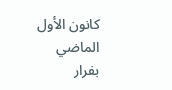كانون الأول الماضي بفرار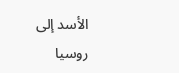الأسد إلى روسيا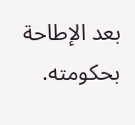بعد الإطاحة بحكومته.